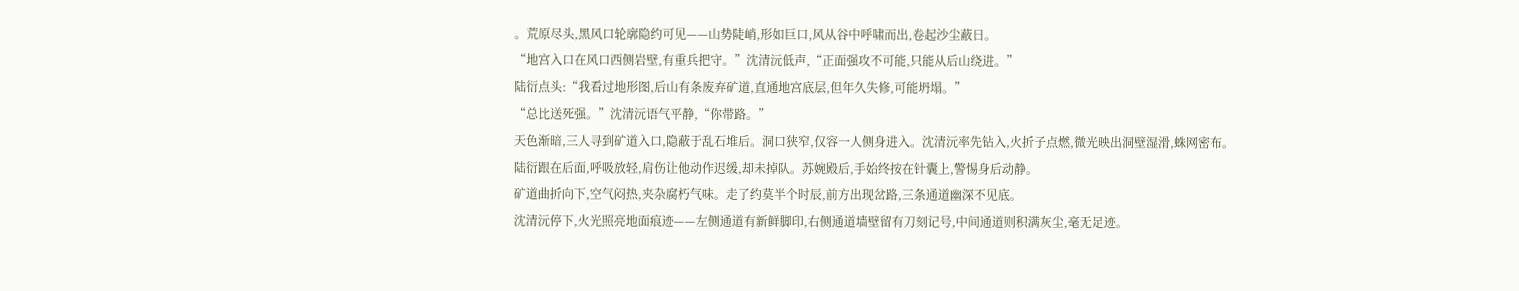。荒原尽头,黑风口轮廓隐约可见——山势陡峭,形如巨口,风从谷中呼啸而出,卷起沙尘蔽日。
“地宫入口在风口西侧岩壁,有重兵把守。”沈清沅低声,“正面强攻不可能,只能从后山绕进。”
陆衍点头:“我看过地形图,后山有条废弃矿道,直通地宫底层,但年久失修,可能坍塌。”
“总比送死强。”沈清沅语气平静,“你带路。”
天色渐暗,三人寻到矿道入口,隐蔽于乱石堆后。洞口狭窄,仅容一人侧身进入。沈清沅率先钻入,火折子点燃,微光映出洞壁湿滑,蛛网密布。
陆衍跟在后面,呼吸放轻,肩伤让他动作迟缓,却未掉队。苏婉殿后,手始终按在针囊上,警惕身后动静。
矿道曲折向下,空气闷热,夹杂腐朽气味。走了约莫半个时辰,前方出现岔路,三条通道幽深不见底。
沈清沅停下,火光照亮地面痕迹——左侧通道有新鲜脚印,右侧通道墙壁留有刀刻记号,中间通道则积满灰尘,毫无足迹。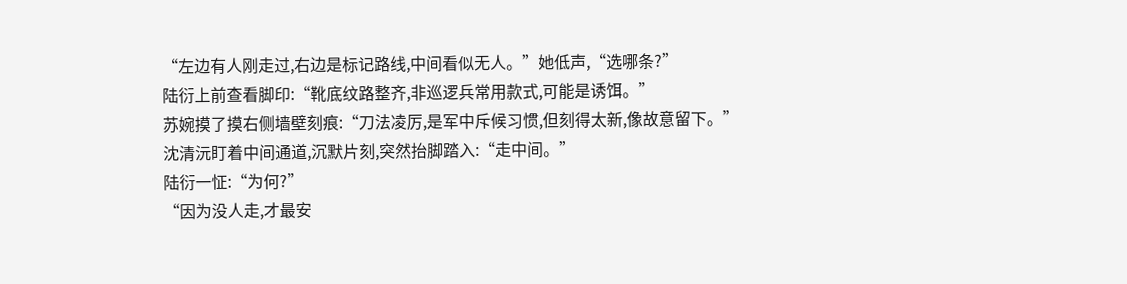“左边有人刚走过,右边是标记路线,中间看似无人。”她低声,“选哪条?”
陆衍上前查看脚印:“靴底纹路整齐,非巡逻兵常用款式,可能是诱饵。”
苏婉摸了摸右侧墙壁刻痕:“刀法凌厉,是军中斥候习惯,但刻得太新,像故意留下。”
沈清沅盯着中间通道,沉默片刻,突然抬脚踏入:“走中间。”
陆衍一怔:“为何?”
“因为没人走,才最安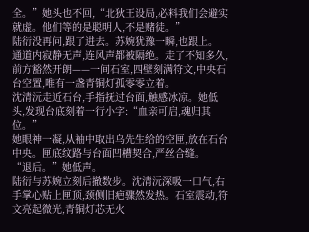全。”她头也不回,“北狄王设局,必料我们会避实就虚。他们等的是聪明人,不是赌徒。”
陆衍没再问,跟了进去。苏婉犹豫一瞬,也跟上。
通道内寂静无声,连风声都被隔绝。走了不知多久,前方豁然开朗——一间石室,四壁刻满符文,中央石台空置,唯有一盏青铜灯孤零零立着。
沈清沅走近石台,手指抚过台面,触感冰凉。她低头,发现台底刻着一行小字:“血亲可启,魂归其位。”
她眼神一凝,从袖中取出乌先生给的空匣,放在石台中央。匣底纹路与台面凹槽契合,严丝合缝。
“退后。”她低声。
陆衍与苏婉立刻后撤数步。沈清沅深吸一口气,右手掌心贴上匣顶,颈侧旧疤骤然发热。石室震动,符文亮起微光,青铜灯芯无火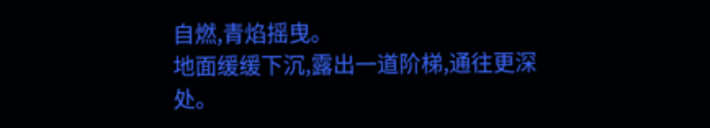自燃,青焰摇曳。
地面缓缓下沉,露出一道阶梯,通往更深处。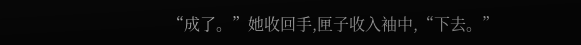“成了。”她收回手,匣子收入袖中,“下去。”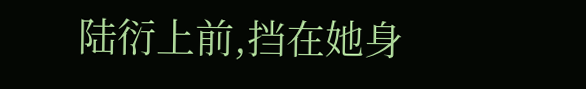陆衍上前,挡在她身